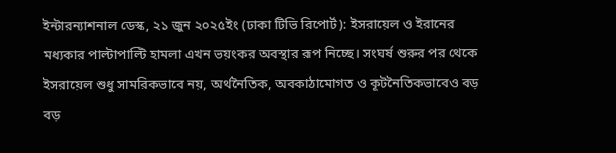ইন্টারন্যাশনাল ডেস্ক, ২১ জুন ২০২৫ইং (ঢাকা টিভি রিপোর্ট): ইসরায়েল ও ইরানের মধ্যকার পাল্টাপাল্টি হামলা এখন ভয়ংকর অবস্থার রূপ নিচ্ছে। সংঘর্ষ শুরুর পর থেকে ইসরায়েল শুধু সামরিকভাবে নয়, অর্থনৈতিক, অবকাঠামোগত ও কূটনৈতিকভাবেও বড় বড়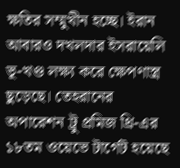ক্ষতির সম্মুখীন হচ্ছে। ইরান আবারও দখলদার ইসরায়েলি ভূ-খণ্ড লক্ষ্য করে ক্ষেপণাস্ত্র ছুড়েছে। তেহরানের অপারেশন ট্রু প্রমিজ থ্রি-এর ১৮তম ওয়েভে টার্গেট হয়েছে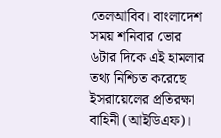তেলআবিব। বাংলাদেশ সময় শনিবার ভোর ৬টার দিকে এই হামলার তথ্য নিশ্চিত করেছে ইসরায়েলের প্রতিরক্ষা বাহিনী (আইডিএফ)।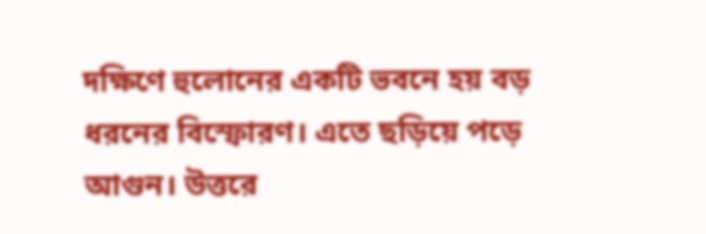দক্ষিণে হুলোনের একটি ভবনে হয় বড় ধরনের বিস্ফোরণ। এতে ছড়িয়ে পড়ে আগুন। উত্তরে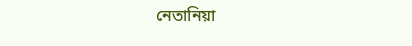নেতানিয়া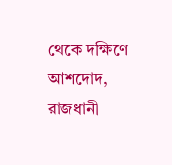থেকে দক্ষিণে আশদোদ, রাজধানী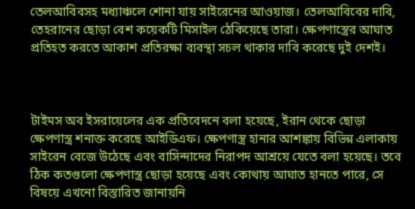তেলআবিবসহ মধ্যাঞ্চলে শোনা যায় সাইরেনের আওয়াজ। তেলআবিবের দাবি, তেহরানের ছোড়া বেশ কয়েকটি মিসাইল ঠেকিয়েছে তারা। ক্ষেপণাস্ত্রের আঘাত প্রতিহত করতে আকাশ প্রতিরক্ষা ব্যবস্থা সচল থাকার দাবি করেছে দুই দেশই।



টাইমস অব ইসরায়েলের এক প্রতিবেদনে বলা হয়েছে, ইরান থেকে ছোড়া ক্ষেপণাস্ত্র শনাক্ত করেছে আইডিএফ। ক্ষেপণাস্ত্র হানার আশঙ্কায় বিভিন্ন এলাকায় সাইরেন বেজে উঠেছে এবং বাসিন্দাদের নিরাপদ আশ্রয়ে যেতে বলা হয়েছে। তবে ঠিক কতগুলো ক্ষেপণাস্ত্র ছোড়া হয়েছে এবং কোথায় আঘাত হানতে পারে, সে বিষয়ে এখনো বিস্তারিত জানায়নি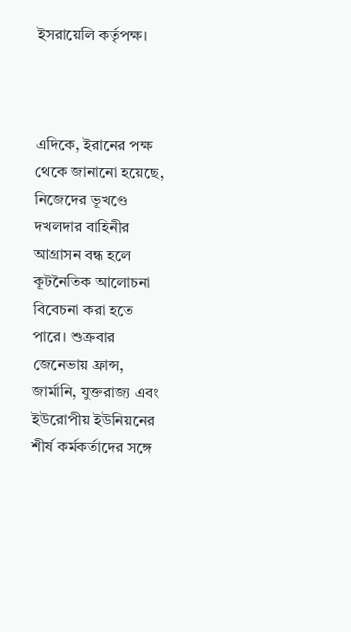ইসরায়েলি কর্তৃপক্ষ।



এদিকে, ইরানের পক্ষ থেকে জানানো হয়েছে, নিজেদের ভূখণ্ডে দখলদার বাহিনীর আগ্রাসন বন্ধ হলে কূটনৈতিক আলোচনা বিবেচনা করা হতে পারে। শুক্রবার জেনেভায় ফ্রান্স, জার্মানি, যুক্তরাজ্য এবং ইউরোপীয় ইউনিয়নের শীর্ষ কর্মকর্তাদের সঙ্গে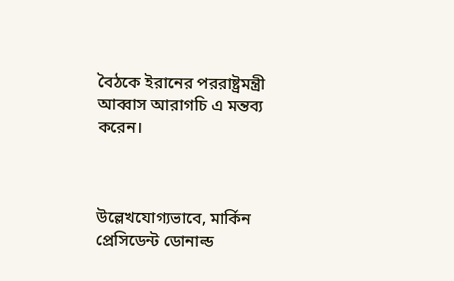বৈঠকে ইরানের পররাষ্ট্রমন্ত্রী আব্বাস আরাগচি এ মন্তব্য করেন।



উল্লেখযোগ্যভাবে, মার্কিন প্রেসিডেন্ট ডোনাল্ড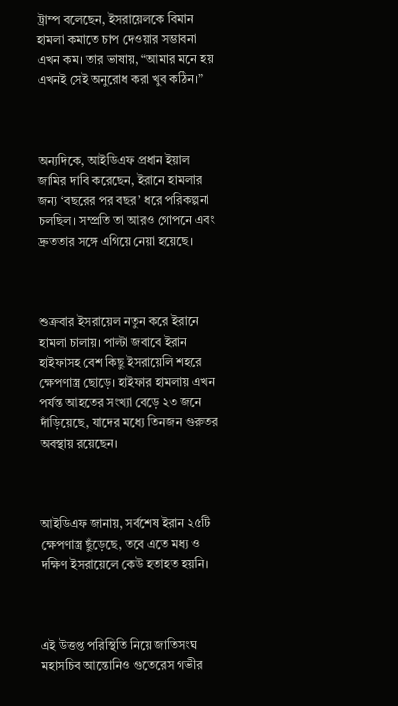ট্রাম্প বলেছেন, ইসরায়েলকে বিমান হামলা কমাতে চাপ দেওয়ার সম্ভাবনা এখন কম। তার ভাষায়, “আমার মনে হয় এখনই সেই অনুরোধ করা খুব কঠিন।”



অন্যদিকে, আইডিএফ প্রধান ইয়াল জামির দাবি করেছেন, ইরানে হামলার জন্য ‘বছরের পর বছর’ ধরে পরিকল্পনা চলছিল। সম্প্রতি তা আরও গোপনে এবং দ্রুততার সঙ্গে এগিয়ে নেয়া হয়েছে।



শুক্রবার ইসরায়েল নতুন করে ইরানে হামলা চালায়। পাল্টা জবাবে ইরান হাইফাসহ বেশ কিছু ইসরায়েলি শহরে ক্ষেপণাস্ত্র ছোড়ে। হাইফার হামলায় এখন পর্যন্ত আহতের সংখ্যা বেড়ে ২৩ জনে দাঁড়িয়েছে, যাদের মধ্যে তিনজন গুরুতর অবস্থায় রয়েছেন।



আইডিএফ জানায়, সর্বশেষ ইরান ২৫টি ক্ষেপণাস্ত্র ছুঁড়েছে, তবে এতে মধ্য ও দক্ষিণ ইসরায়েলে কেউ হতাহত হয়নি।



এই উত্তপ্ত পরিস্থিতি নিয়ে জাতিসংঘ মহাসচিব আন্তোনিও গুতেরেস গভীর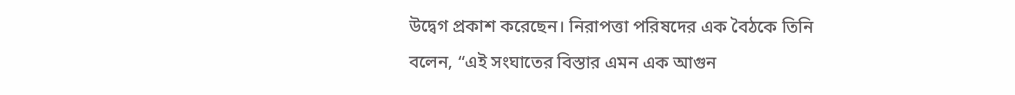উদ্বেগ প্রকাশ করেছেন। নিরাপত্তা পরিষদের এক বৈঠকে তিনি বলেন, “এই সংঘাতের বিস্তার এমন এক আগুন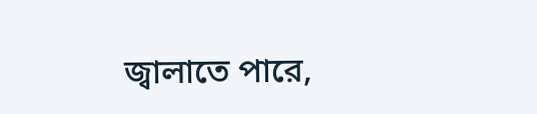জ্বালাতে পারে,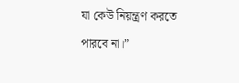যা কেউ নিয়ন্ত্রণ করতে পারবে না।”